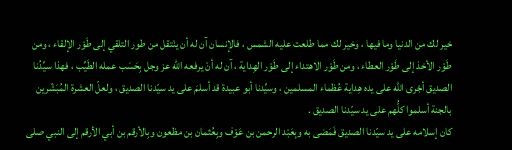خير لك من الدنيا وما فيها ، وخير لك مما طلعت عليه الشمس ، فالإنسان آن له أن ينْتقل من طور التلقي إلى طَوْر الإلقاء ، ومن طَوْر الأخذ إلى طَوْر العطاء ، ومن طَوْر الاهتداء إلى طَوْر الهِداية ، آن له أنْ يرفعه الله عز وجل بِحَسَب عمله الطَيِّب ، فهذا سيِّدُنا الصديق أجْرى الله على يده هِداية عُظماء المسلمين ، وسيِّدنا أبو عبيدة قد أسلمَ على يد سيّدنا الصديق ، ولعلّ العشرة المُبَشّرين بالجنة أسلموا كلُّهم على يد سيّدنا الصديق .
كان إسلامه على يد سيّدنا الصديق فَمَضى به وبِعَبْد الرحمن بن عَوْف وبِعُثمان بن مظعون وبِالأرقم بن أبي الأرقم إلى النبي صلى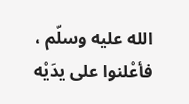الله عليه وسلّم ، فأعْلنوا على يدَيْه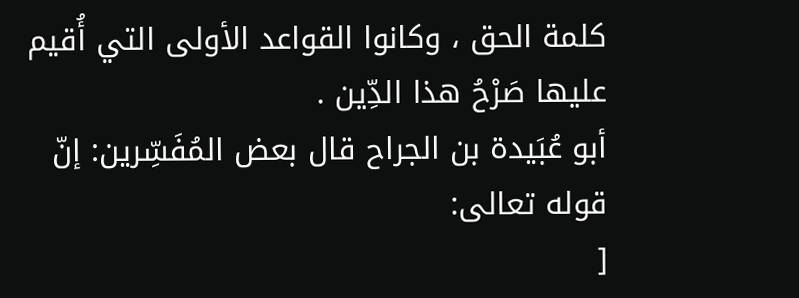كلمة الحق ، وكانوا القواعد الأولى التي أُقيم عليها صَرْحُ هذا الدِّين .
أبو عُبَيدة بن الجراح قال بعض المُفَسِّرين: إنّ قوله تعالى:
[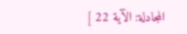المجادلة: الآية 22 ]